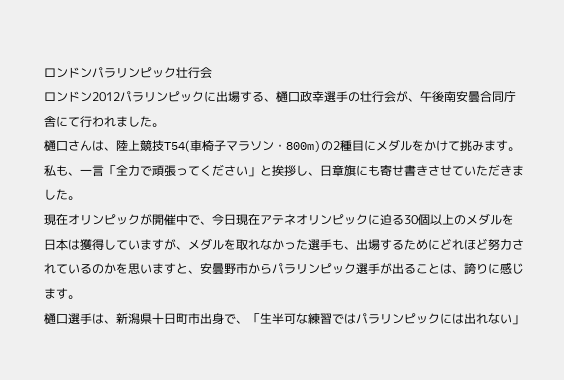ロンドンパラリンピック壮行会
ロンドン2012パラリンピックに出場する、樋口政幸選手の壮行会が、午後南安曇合同庁舎にて行われました。
樋口さんは、陸上競技T54(車椅子マラソン・800m)の2種目にメダルをかけて挑みます。
私も、一言「全力で頑張ってください」と挨拶し、日章旗にも寄せ書きさせていただきました。
現在オリンピックが開催中で、今日現在アテネオリンピックに迫る30個以上のメダルを日本は獲得していますが、メダルを取れなかった選手も、出場するためにどれほど努力されているのかを思いますと、安曇野市からパラリンピック選手が出ることは、誇りに感じます。
樋口選手は、新潟県十日町市出身で、「生半可な練習ではパラリンピックには出れない」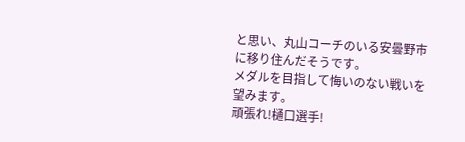と思い、丸山コーチのいる安曇野市に移り住んだそうです。
メダルを目指して悔いのない戦いを望みます。
頑張れ!樋口選手!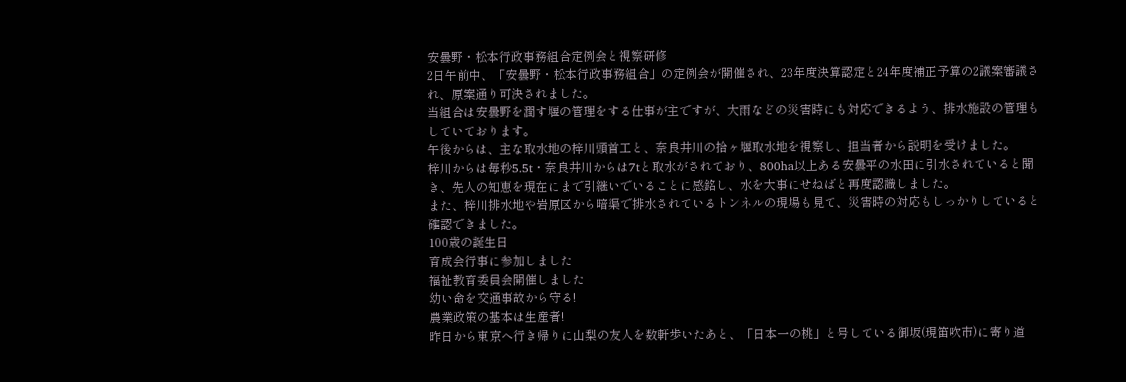安曇野・松本行政事務組合定例会と視察研修
2日午前中、「安曇野・松本行政事務組合」の定例会が開催され、23年度決算認定と24年度補正予算の2議案審議され、原案通り可決されました。
当組合は安曇野を潤す堰の管理をする仕事が主ですが、大雨などの災害時にも対応できるよう、排水施設の管理もしていております。
午後からは、主な取水地の梓川頭首工と、奈良井川の拾ヶ堰取水地を視察し、担当者から説明を受けました。
梓川からは毎秒5.5t・奈良井川からは7tと取水がされており、800ha以上ある安曇平の水田に引水されていると聞き、先人の知恵を現在にまで引継いでいることに感銘し、水を大事にせねばと再度認識しました。
また、梓川排水地や岩原区から暗渠で排水されているトンネルの現場も見て、災害時の対応もしっかりしていると確認できました。
100歳の誕生日
育成会行事に参加しました
福祉教育委員会開催しました
幼い命を交通事故から守る!
農業政策の基本は生産者!
昨日から東京へ行き帰りに山梨の友人を数軒歩いたあと、「日本一の桃」と号している御坂(現笛吹市)に寄り道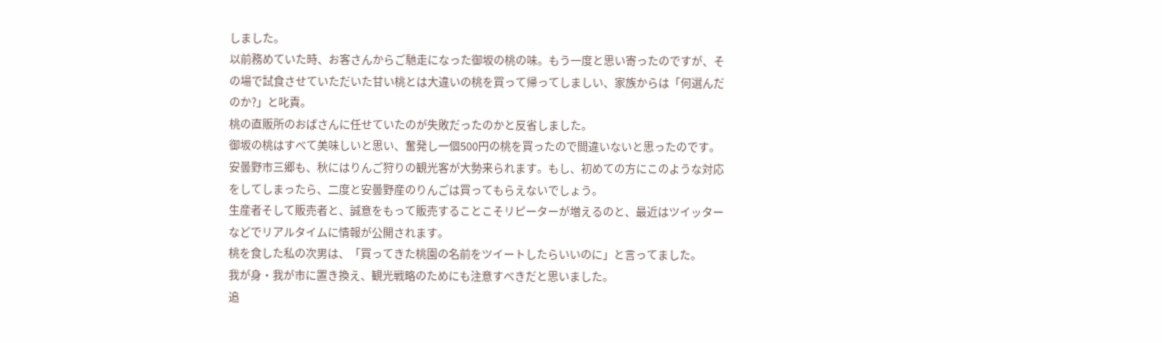しました。
以前務めていた時、お客さんからご馳走になった御坂の桃の味。もう一度と思い寄ったのですが、その場で試食させていただいた甘い桃とは大違いの桃を買って帰ってしましい、家族からは「何選んだのか?」と叱責。
桃の直販所のおばさんに任せていたのが失敗だったのかと反省しました。
御坂の桃はすべて美味しいと思い、奮発し一個500円の桃を買ったので間違いないと思ったのです。
安曇野市三郷も、秋にはりんご狩りの観光客が大勢来られます。もし、初めての方にこのような対応をしてしまったら、二度と安曇野産のりんごは買ってもらえないでしょう。
生産者そして販売者と、誠意をもって販売することこそリピーターが増えるのと、最近はツイッターなどでリアルタイムに情報が公開されます。
桃を食した私の次男は、「買ってきた桃園の名前をツイートしたらいいのに」と言ってました。
我が身・我が市に置き換え、観光戦略のためにも注意すべきだと思いました。
追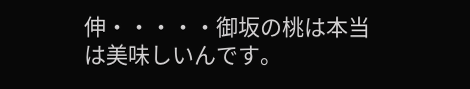伸・・・・・御坂の桃は本当は美味しいんです。